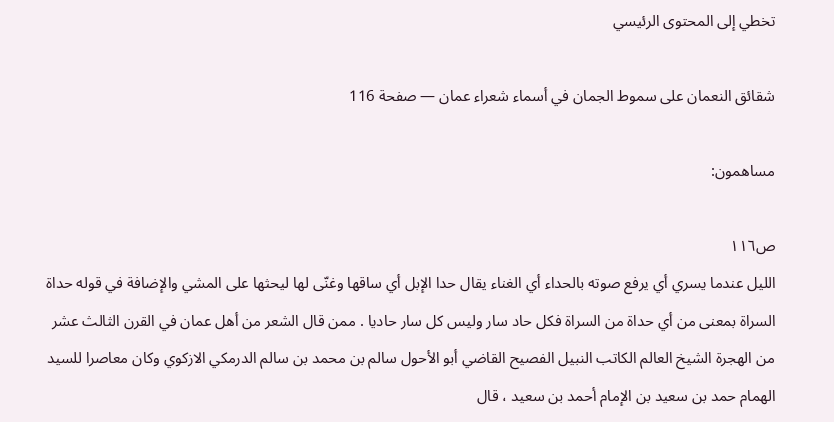تخطي إلى المحتوى الرئيسي

شقائق النعمان على سموط الجمان في أسماء شعراء عمان — صفحة 116

مساهمون:

ص١١٦
الليل عندما يسري أي يرفع صوته بالحداء أي الغناء يقال حدا الإبل أي ساقها وغنّى لها ليحثها على المشي والإضافة في قوله حداة السراة بمعنى من أي حداة من السراة فكل حاد سار وليس كل سار حاديا . ممن قال الشعر من أهل عمان في القرن الثالث عشر من الهجرة الشيخ العالم الكاتب النبيل الفصيح القاضي أبو الأحول سالم بن محمد بن سالم الدرمكي الازكوي وكان معاصرا للسيد الهمام حمد بن سعيد بن الإمام أحمد بن سعيد ، قال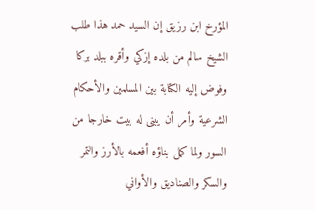المؤرخ ابن رزيق إن السيد حمد هذا طلب الشيخ سالم من بلده إزكي وأقره ببلد بركا وفوض إليه الكتابة بين المسلمين والأحكام الشرعية وأمر أن يبنى له بيت خارجا من السور ولما كمل بناؤه أفعمه بالأرز والتمر والسكر والصناديق والأواني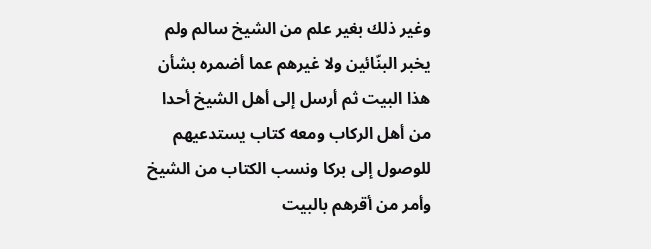وغير ذلك بغير علم من الشيخ سالم ولم يخبر البنّائين ولا غيرهم عما أضمره بشأن هذا البيت ثم أرسل إلى أهل الشيخ أحدا من أهل الركاب ومعه كتاب يستدعيهم للوصول إلى بركا ونسب الكتاب من الشيخ وأمر من أقرهم بالبيت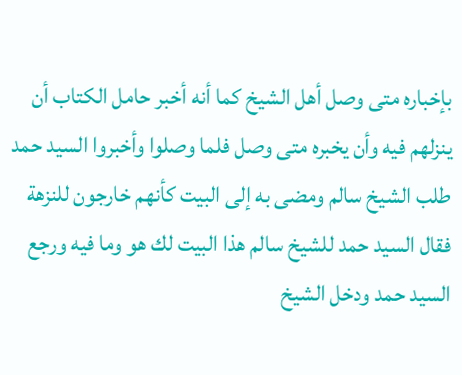بإخباره متى وصل أهل الشيخ كما أنه أخبر حامل الكتاب أن ينزلهم فيه وأن يخبره متى وصل فلما وصلوا وأخبروا السيد حمد طلب الشيخ سالم ومضى به إلى البيت كأنهم خارجون للنزهة فقال السيد حمد للشيخ سالم هذا البيت لك هو وما فيه ورجع السيد حمد ودخل الشيخ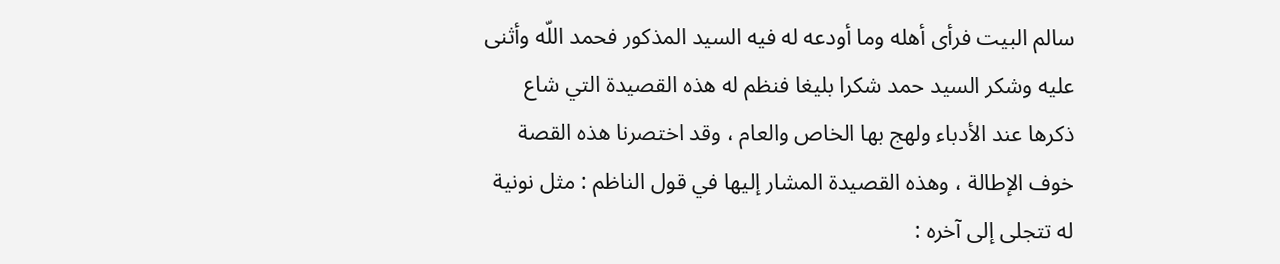سالم البيت فرأى أهله وما أودعه له فيه السيد المذكور فحمد اللّه وأثنى عليه وشكر السيد حمد شكرا بليغا فنظم له هذه القصيدة التي شاع ذكرها عند الأدباء ولهج بها الخاص والعام ، وقد اختصرنا هذه القصة خوف الإطالة ، وهذه القصيدة المشار إليها في قول الناظم : مثل نونية له تتجلى إلى آخره :